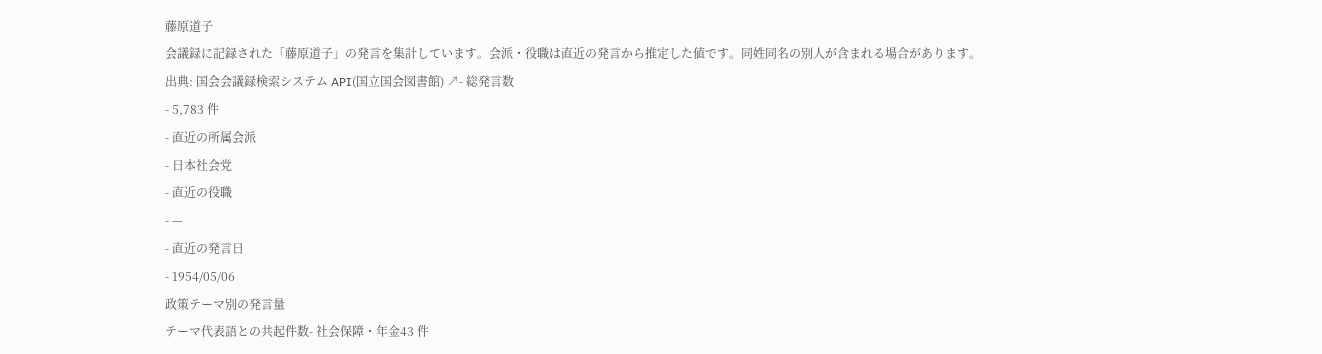藤原道子
会議録に記録された「藤原道子」の発言を集計しています。会派・役職は直近の発言から推定した値です。同姓同名の別人が含まれる場合があります。
出典: 国会会議録検索システム API(国立国会図書館) ↗- 総発言数
- 5,783 件
- 直近の所属会派
- 日本社会党
- 直近の役職
- —
- 直近の発言日
- 1954/05/06
政策テーマ別の発言量
テーマ代表語との共起件数- 社会保障・年金43 件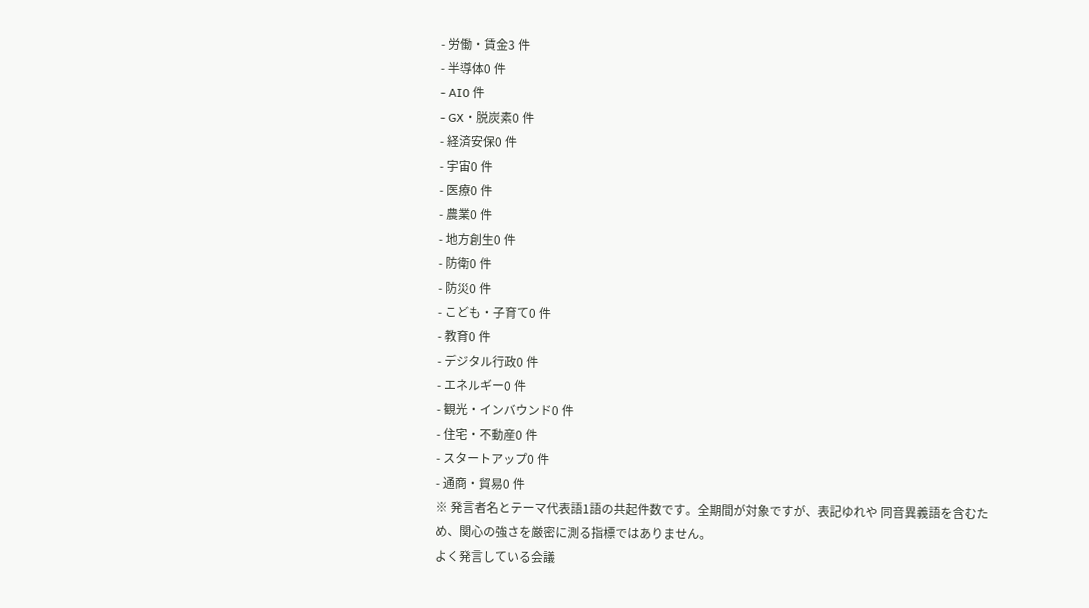- 労働・賃金3 件
- 半導体0 件
- AI0 件
- GX・脱炭素0 件
- 経済安保0 件
- 宇宙0 件
- 医療0 件
- 農業0 件
- 地方創生0 件
- 防衛0 件
- 防災0 件
- こども・子育て0 件
- 教育0 件
- デジタル行政0 件
- エネルギー0 件
- 観光・インバウンド0 件
- 住宅・不動産0 件
- スタートアップ0 件
- 通商・貿易0 件
※ 発言者名とテーマ代表語1語の共起件数です。全期間が対象ですが、表記ゆれや 同音異義語を含むため、関心の強さを厳密に測る指標ではありません。
よく発言している会議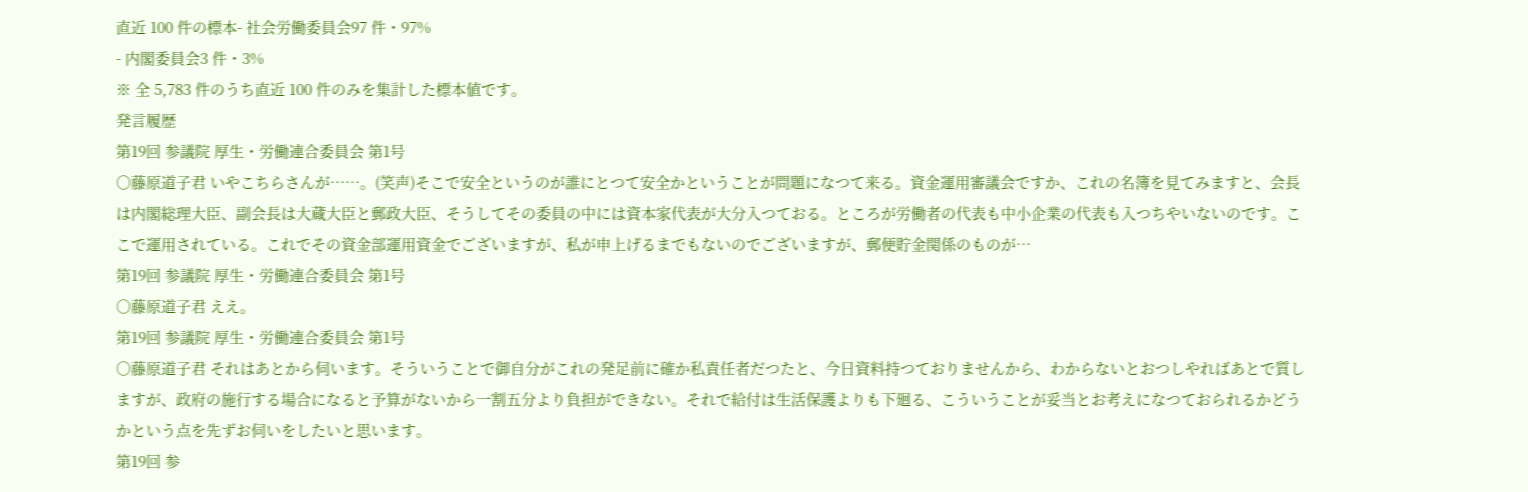直近 100 件の標本- 社会労働委員会97 件・97%
- 内閣委員会3 件・3%
※ 全 5,783 件のうち直近 100 件のみを集計した標本値です。
発言履歴
第19回 参議院 厚生・労働連合委員会 第1号
○藤原道子君 いやこちらさんが……。(笑声)そこで安全というのが誰にとつて安全かということが問題になつて来る。資金運用審議会ですか、これの名簿を見てみますと、会長は内閣総理大臣、副会長は大蔵大臣と郵政大臣、そうしてその委員の中には資本家代表が大分入つておる。ところが労働者の代表も中小企業の代表も入つちやいないのです。ここで運用されている。これでその資金部運用資金でございますが、私が申上げるまでもないのでございますが、郵便貯金関係のものが…
第19回 参議院 厚生・労働連合委員会 第1号
○藤原道子君 ええ。
第19回 参議院 厚生・労働連合委員会 第1号
○藤原道子君 それはあとから伺います。そういうことで御自分がこれの発足前に確か私責任者だつたと、今日資料持つておりませんから、わからないとおつしやればあとで質しますが、政府の施行する場合になると予算がないから一割五分より負担ができない。それで給付は生活保護よりも下廻る、こういうことが妥当とお考えになつておられるかどうかという点を先ずお伺いをしたいと思います。
第19回 参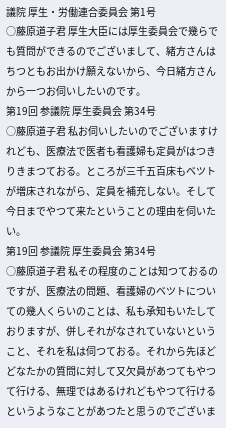議院 厚生・労働連合委員会 第1号
○藤原道子君 厚生大臣には厚生委員会で幾らでも質問ができるのでございまして、緒方さんはちつともお出かけ願えないから、今日緒方さんから一つお伺いしたいのです。
第19回 参議院 厚生委員会 第34号
○藤原道子君 私お伺いしたいのでございますけれども、医療法で医者も看護婦も定員がはつきりきまつておる。ところが三千五百床もベツトが増床されながら、定員を補充しない。そして今日までやつて来たということの理由を伺いたい。
第19回 参議院 厚生委員会 第34号
○藤原道子君 私その程度のことは知つておるのですが、医療法の問題、看護婦のベツトについての幾人くらいのことは、私も承知もいたしておりますが、併しそれがなされていないということ、それを私は伺つておる。それから先ほどどなたかの質問に対して又欠員があつてもやつて行ける、無理ではあるけれどもやつて行けるというようなことがあつたと思うのでございま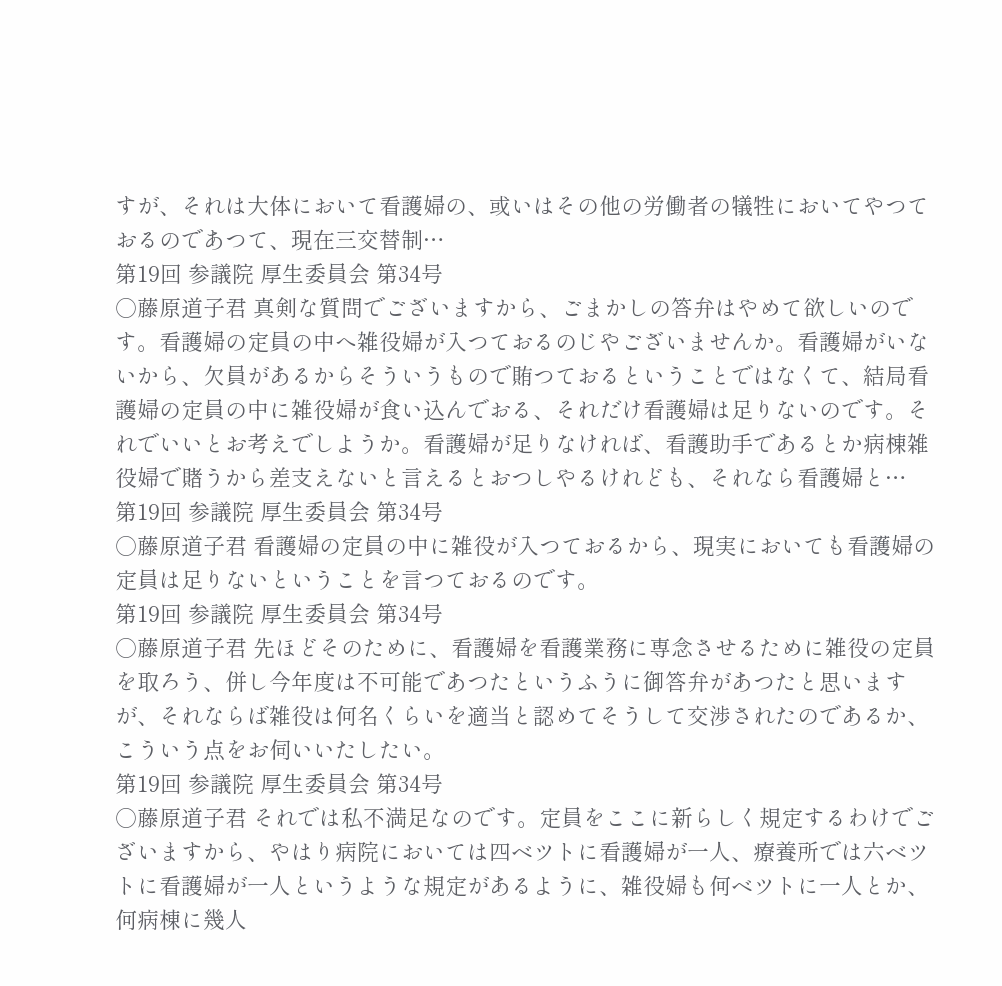すが、それは大体において看護婦の、或いはその他の労働者の犠牲においてやつておるのであつて、現在三交替制…
第19回 参議院 厚生委員会 第34号
○藤原道子君 真剣な質問でございますから、ごまかしの答弁はやめて欲しいのです。看護婦の定員の中へ雑役婦が入つておるのじやございませんか。看護婦がいないから、欠員があるからそういうもので賄つておるということではなくて、結局看護婦の定員の中に雑役婦が食い込んでおる、それだけ看護婦は足りないのです。それでいいとお考えでしようか。看護婦が足りなければ、看護助手であるとか病棟雑役婦で賭うから差支えないと言えるとおつしやるけれども、それなら看護婦と…
第19回 参議院 厚生委員会 第34号
○藤原道子君 看護婦の定員の中に雑役が入つておるから、現実においても看護婦の定員は足りないということを言つておるのです。
第19回 参議院 厚生委員会 第34号
○藤原道子君 先ほどそのために、看護婦を看護業務に専念させるために雑役の定員を取ろう、併し今年度は不可能であつたというふうに御答弁があつたと思いますが、それならば雑役は何名くらいを適当と認めてそうして交渉されたのであるか、こういう点をお伺いいたしたい。
第19回 参議院 厚生委員会 第34号
○藤原道子君 それでは私不満足なのです。定員をここに新らしく規定するわけでございますから、やはり病院においては四ベツトに看護婦が一人、療養所では六ベツトに看護婦が一人というような規定があるように、雑役婦も何ベツトに一人とか、何病棟に幾人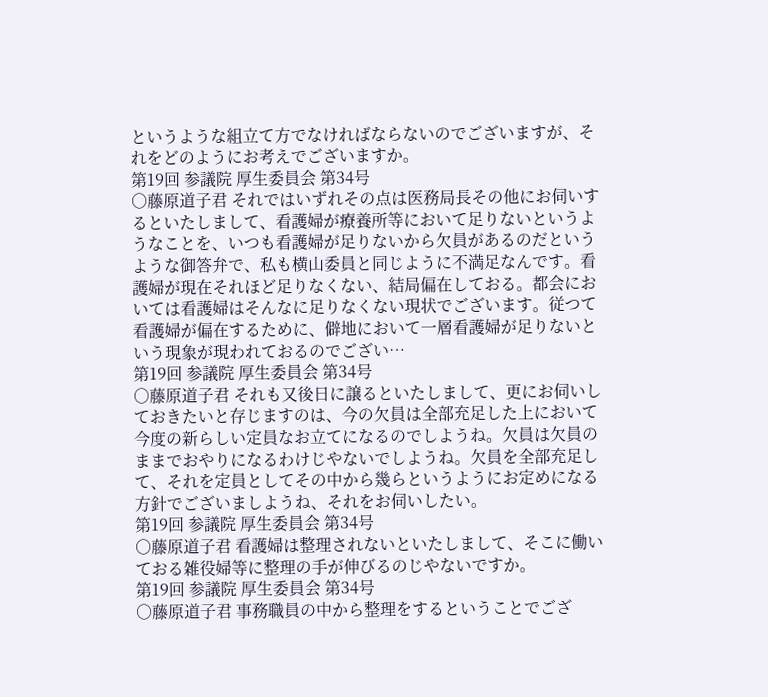というような組立て方でなければならないのでございますが、それをどのようにお考えでございますか。
第19回 参議院 厚生委員会 第34号
○藤原道子君 それではいずれその点は医務局長その他にお伺いするといたしまして、看護婦が療養所等において足りないというようなことを、いつも看護婦が足りないから欠員があるのだというような御答弁で、私も横山委員と同じように不満足なんです。看護婦が現在それほど足りなくない、結局偏在しておる。都会においては看護婦はそんなに足りなくない現状でございます。従つて看護婦が偏在するために、僻地において一層看護婦が足りないという現象が現われておるのでござい…
第19回 参議院 厚生委員会 第34号
○藤原道子君 それも又後日に譲るといたしまして、更にお伺いしておきたいと存じますのは、今の欠員は全部充足した上において今度の新らしい定員なお立てになるのでしようね。欠員は欠員のままでおやりになるわけじやないでしようね。欠員を全部充足して、それを定員としてその中から幾らというようにお定めになる方針でございましようね、それをお伺いしたい。
第19回 参議院 厚生委員会 第34号
○藤原道子君 看護婦は整理されないといたしまして、そこに働いておる雑役婦等に整理の手が伸びるのじやないですか。
第19回 参議院 厚生委員会 第34号
○藤原道子君 事務職員の中から整理をするということでござ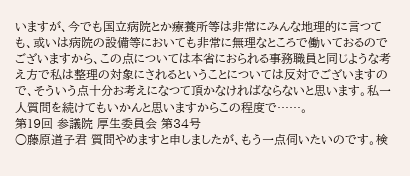いますが、今でも国立病院とか療養所等は非常にみんな地理的に言つても、或いは病院の設備等においても非常に無理なところで働いておるのでございますから、この点については本省におられる事務職員と同じような考え方で私は整理の対象にされるということについては反対でございますので、そういう点十分お考えになつて頂かなければならないと思います。私一人質問を続けてもいかんと思いますからこの程度で……。
第19回 参議院 厚生委員会 第34号
○藤原道子君 質問やめますと申しましたが、もう一点伺いたいのです。検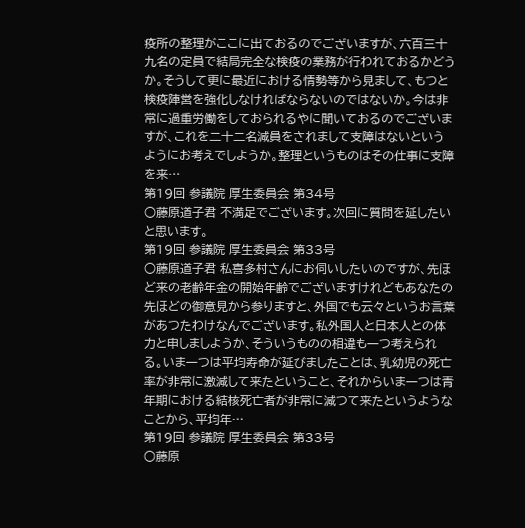疫所の整理がここに出ておるのでございますが、六百三十九名の定員で結局完全な検疫の業務が行われておるかどうか。そうして更に最近における情勢等から見まして、もつと検疫陣営を強化しなければならないのではないか。今は非常に過重労働をしておられるやに聞いておるのでございますが、これを二十二名減員をされまして支障はないというようにお考えでしようか。整理というものはその仕事に支障を来…
第19回 参議院 厚生委員会 第34号
○藤原道子君 不満足でございます。次回に質問を延したいと思います。
第19回 参議院 厚生委員会 第33号
○藤原道子君 私喜多村さんにお伺いしたいのですが、先ほど来の老齢年金の開始年齢でございますけれどもあなたの先ほどの御意見から参りますと、外国でも云々というお言葉があつたわけなんでございます。私外国人と日本人との体力と申しましようか、そういうものの相違も一つ考えられる。いま一つは平均寿命が延びましたことは、乳幼児の死亡率が非常に激減して来たということ、それからいま一つは青年期における結核死亡者が非常に減つて来たというようなことから、平均年…
第19回 参議院 厚生委員会 第33号
○藤原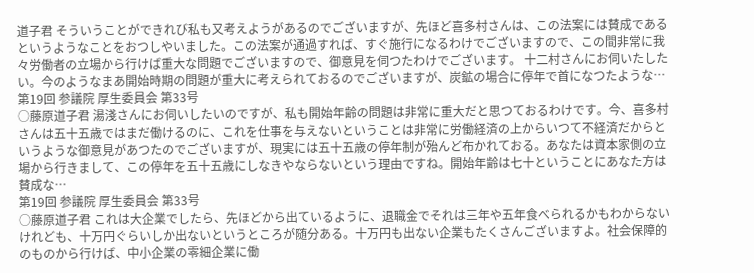道子君 そういうことができれび私も又考えようがあるのでございますが、先ほど喜多村さんは、この法案には賛成であるというようなことをおつしやいました。この法案が通過すれば、すぐ施行になるわけでございますので、この間非常に我々労働者の立場から行けば重大な問題でございますので、御意見を伺つたわけでございます。 十二村さんにお伺いたしたい。今のようなまあ開始時期の問題が重大に考えられておるのでございますが、炭鉱の場合に停年で首になつたような…
第19回 参議院 厚生委員会 第33号
○藤原道子君 湯淺さんにお伺いしたいのですが、私も開始年齢の問題は非常に重大だと思つておるわけです。今、喜多村さんは五十五歳ではまだ働けるのに、これを仕事を与えないということは非常に労働経済の上からいつて不経済だからというような御意見があつたのでございますが、現実には五十五歳の停年制が殆んど布かれておる。あなたは資本家側の立場から行きまして、この停年を五十五歳にしなきやならないという理由ですね。開始年齢は七十ということにあなた方は賛成な…
第19回 参議院 厚生委員会 第33号
○藤原道子君 これは大企業でしたら、先ほどから出ているように、退職金でそれは三年や五年食べられるかもわからないけれども、十万円ぐらいしか出ないというところが随分ある。十万円も出ない企業もたくさんございますよ。社会保障的のものから行けば、中小企業の零細企業に働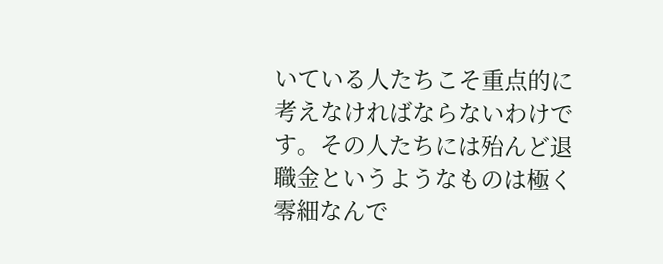いている人たちこそ重点的に考えなければならないわけです。その人たちには殆んど退職金というようなものは極く零細なんで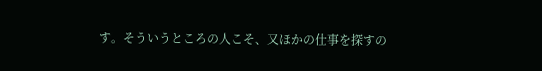す。そういうところの人こそ、又ほかの仕事を探すの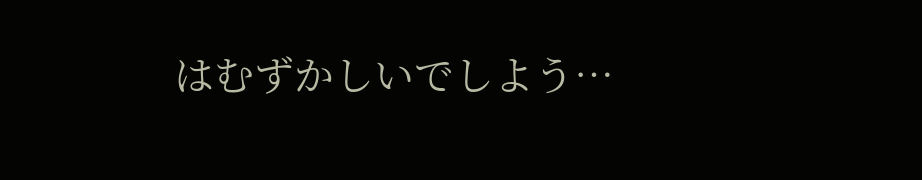はむずかしいでしよう…